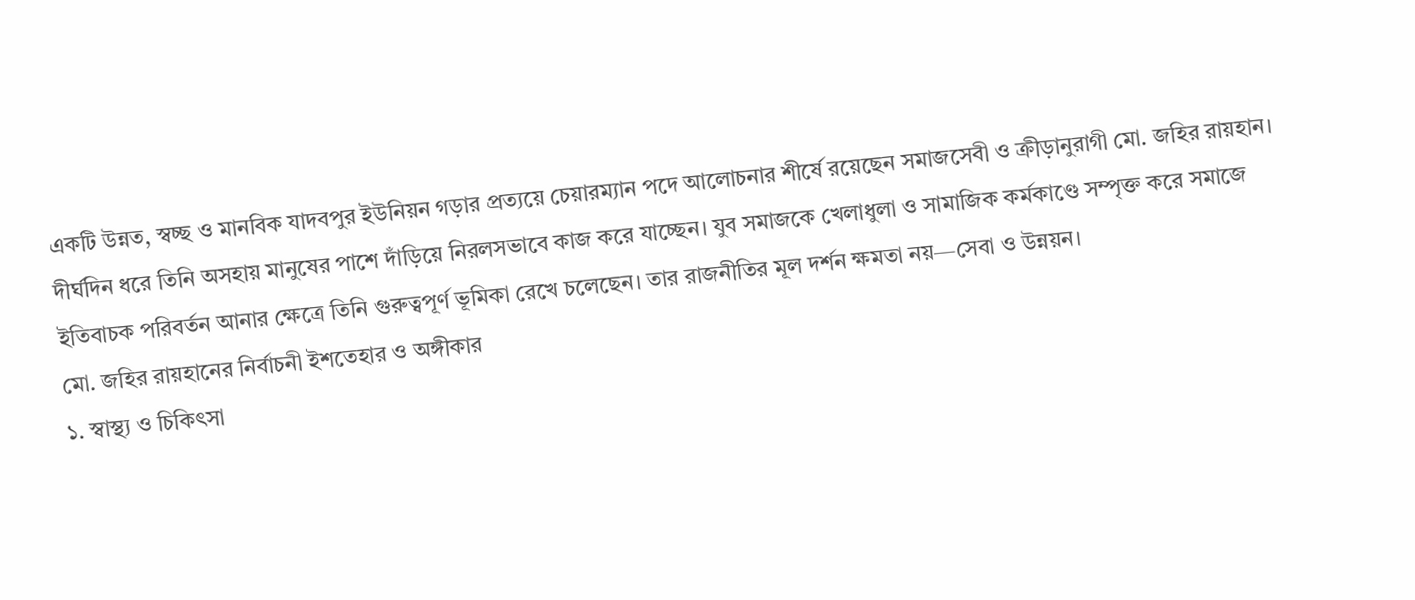একটি উন্নত, স্বচ্ছ ও মানবিক যাদবপুর ইউনিয়ন গড়ার প্রত্যয়ে চেয়ারম্যান পদে আলোচনার শীর্ষে রয়েছেন সমাজসেবী ও ক্রীড়ানুরাগী মো. জহির রায়হান।
দীর্ঘদিন ধরে তিনি অসহায় মানুষের পাশে দাঁড়িয়ে নিরলসভাবে কাজ করে যাচ্ছেন। যুব সমাজকে খেলাধুলা ও সামাজিক কর্মকাণ্ডে সম্পৃক্ত করে সমাজে ইতিবাচক পরিবর্তন আনার ক্ষেত্রে তিনি গুরুত্বপূর্ণ ভূমিকা রেখে চলেছেন। তার রাজনীতির মূল দর্শন ক্ষমতা নয়—সেবা ও উন্নয়ন।
মো. জহির রায়হানের নির্বাচনী ইশতেহার ও অঙ্গীকার
১. স্বাস্থ্য ও চিকিৎসা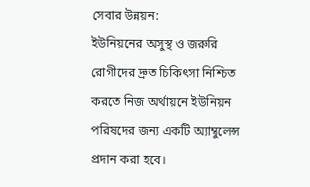সেবার উন্নয়ন:
ইউনিয়নের অসুস্থ ও জরুরি রোগীদের দ্রুত চিকিৎসা নিশ্চিত করতে নিজ অর্থায়নে ইউনিয়ন পরিষদের জন্য একটি অ্যাম্বুলেন্স প্রদান করা হবে।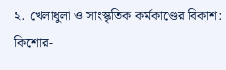২. খেলাধুলা ও সাংস্কৃতিক কর্মকাণ্ডের বিকাশ:
কিশোর-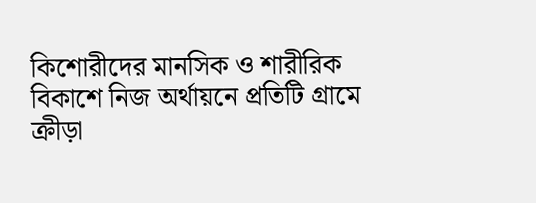কিশোরীদের মানসিক ও শারীরিক বিকাশে নিজ অর্থায়নে প্রতিটি গ্রামে ক্রীড়া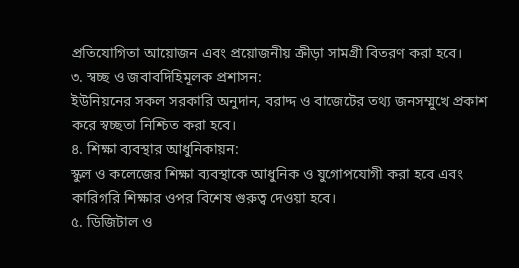প্রতিযোগিতা আয়োজন এবং প্রয়োজনীয় ক্রীড়া সামগ্রী বিতরণ করা হবে।
৩. স্বচ্ছ ও জবাবদিহিমূলক প্রশাসন:
ইউনিয়নের সকল সরকারি অনুদান, বরাদ্দ ও বাজেটের তথ্য জনসম্মুখে প্রকাশ করে স্বচ্ছতা নিশ্চিত করা হবে।
৪. শিক্ষা ব্যবস্থার আধুনিকায়ন:
স্কুল ও কলেজের শিক্ষা ব্যবস্থাকে আধুনিক ও যুগোপযোগী করা হবে এবং কারিগরি শিক্ষার ওপর বিশেষ গুরুত্ব দেওয়া হবে।
৫. ডিজিটাল ও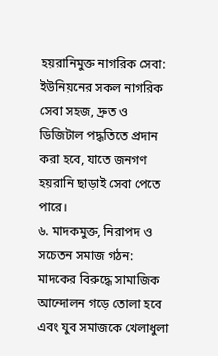হয়রানিমুক্ত নাগরিক সেবা:
ইউনিয়নের সকল নাগরিক সেবা সহজ, দ্রুত ও ডিজিটাল পদ্ধতিতে প্রদান করা হবে, যাতে জনগণ হয়রানি ছাড়াই সেবা পেতে পারে।
৬. মাদকমুক্ত, নিরাপদ ও সচেতন সমাজ গঠন:
মাদকের বিরুদ্ধে সামাজিক আন্দোলন গড়ে তোলা হবে এবং যুব সমাজকে খেলাধুলা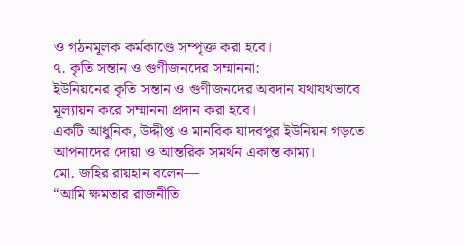ও গঠনমূলক কর্মকাণ্ডে সম্পৃক্ত করা হবে।
৭. কৃতি সন্তান ও গুণীজনদের সম্মাননা:
ইউনিয়নের কৃতি সন্তান ও গুণীজনদের অবদান যথাযথভাবে মূল্যায়ন করে সম্মাননা প্রদান করা হবে।
একটি আধুনিক, উদ্দীপ্ত ও মানবিক যাদবপুর ইউনিয়ন গড়তে আপনাদের দোয়া ও আন্তরিক সমর্থন একান্ত কাম্য।
মো. জহির রায়হান বলেন—
“আমি ক্ষমতার রাজনীতি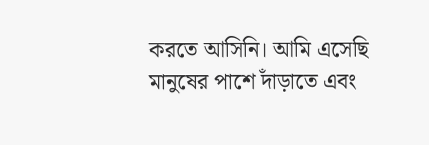করতে আসিনি। আমি এসেছি মানুষের পাশে দাঁড়াতে এবং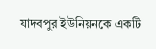যাদবপুর ইউনিয়নকে একটি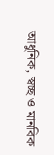আধুনিক, স্বচ্ছ ও মানবিক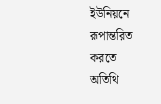ইউনিয়নে রূপান্তরিত করতে
অতিথি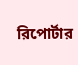রিপোর্টার